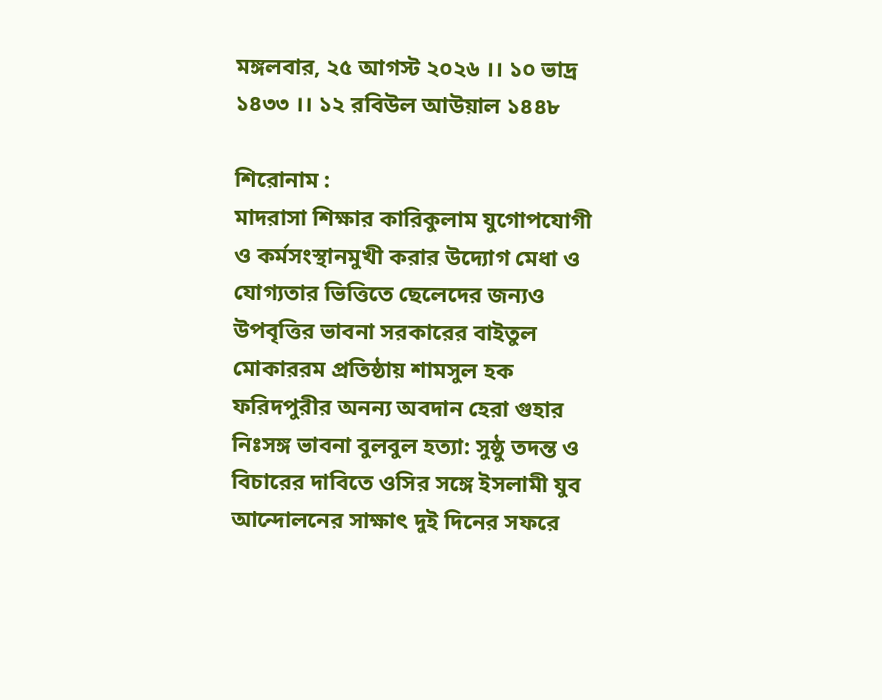মঙ্গলবার, ২৫ আগস্ট ২০২৬ ।। ১০ ভাদ্র ১৪৩৩ ।। ১২ রবিউল আউয়াল ১৪৪৮

শিরোনাম :
মাদরাসা শিক্ষার কারিকুলাম যুগোপযোগী ও কর্মসংস্থানমুখী করার উদ্যোগ মেধা ও যোগ্যতার ভিত্তিতে ছেলেদের জন্যও উপবৃত্তির ভাবনা সরকারের বাইতুল মোকাররম প্রতিষ্ঠায় শামসুল হক ফরিদপুরীর অনন্য অবদান হেরা গুহার নিঃসঙ্গ ভাবনা বুলবুল হত্যা: সুষ্ঠু তদন্ত ও বিচারের দাবিতে ওসির সঙ্গে ইসলামী যুব আন্দোলনের সাক্ষাৎ দুই দিনের সফরে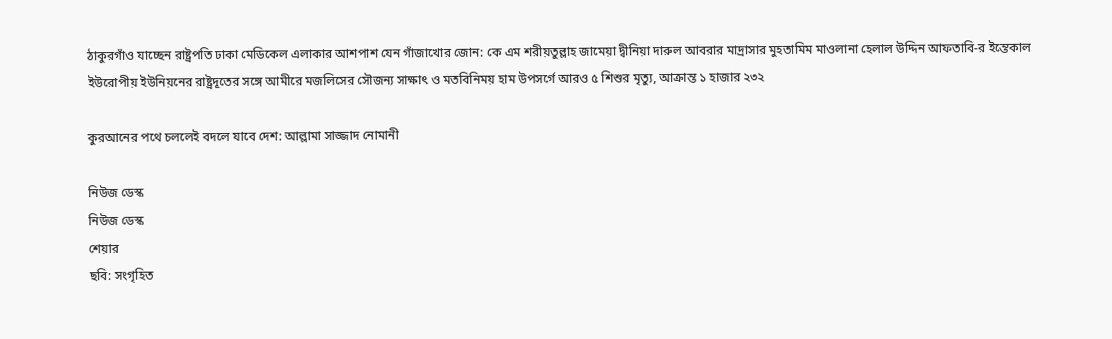ঠাকুরগাঁও যাচ্ছেন রাষ্ট্রপতি ঢাকা মেডিকেল এলাকার আশপাশ যেন গাঁজাখোর জোন: কে এম শরীয়তুল্লাহ জামেয়া দ্বীনিয়া দারুল আবরার মাদ্রাসার মুহতামিম মাওলানা হেলাল উদ্দিন আফতাবি-র ইন্তেকাল ইউরোপীয় ইউনিয়নের রাষ্ট্রদূতের সঙ্গে আমীরে মজলিসের সৌজন্য সাক্ষাৎ ও মতবিনিময় হাম উপসর্গে আরও ৫ শিশুর মৃত্যু, আক্রান্ত ১ হাজার ২৩২

কুরআনের পথে চললেই বদলে যাবে দেশ: আল্লামা সাজ্জাদ নোমানী

নিউজ ডেস্ক
নিউজ ডেস্ক
শেয়ার
ছবি: সংগৃহিত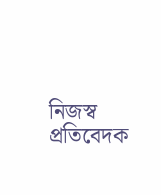নিজস্ব প্রতিবেদক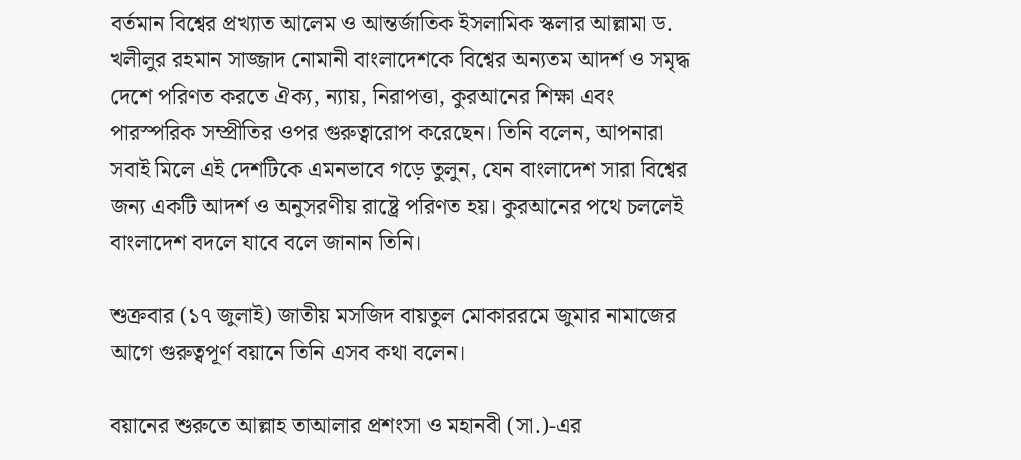বর্তমান বিশ্বের প্রখ্যাত আলেম ও আন্তর্জাতিক ইসলামিক স্কলার আল্লামা ড. খলীলুর রহমান সাজ্জাদ নোমানী বাংলাদেশকে বিশ্বের অন্যতম আদর্শ ও সমৃদ্ধ দেশে পরিণত করতে ঐক্য, ন্যায়, নিরাপত্তা, কুরআনের শিক্ষা এবং পারস্পরিক সম্প্রীতির ওপর গুরুত্বারোপ করেছেন। তিনি বলেন, আপনারা সবাই মিলে এই দেশটিকে এমনভাবে গড়ে তুলুন, যেন বাংলাদেশ সারা বিশ্বের জন্য একটি আদর্শ ও অনুসরণীয় রাষ্ট্রে পরিণত হয়। কুরআনের পথে চললেই বাংলাদেশ বদলে যাবে বলে জানান তিনি।

শুক্রবার (১৭ জুলাই) জাতীয় মসজিদ বায়তুল মোকাররমে জুমার নামাজের আগে গুরুত্বপূর্ণ বয়ানে তিনি এসব কথা বলেন।

বয়ানের শুরুতে আল্লাহ তাআলার প্রশংসা ও মহানবী (সা.)-এর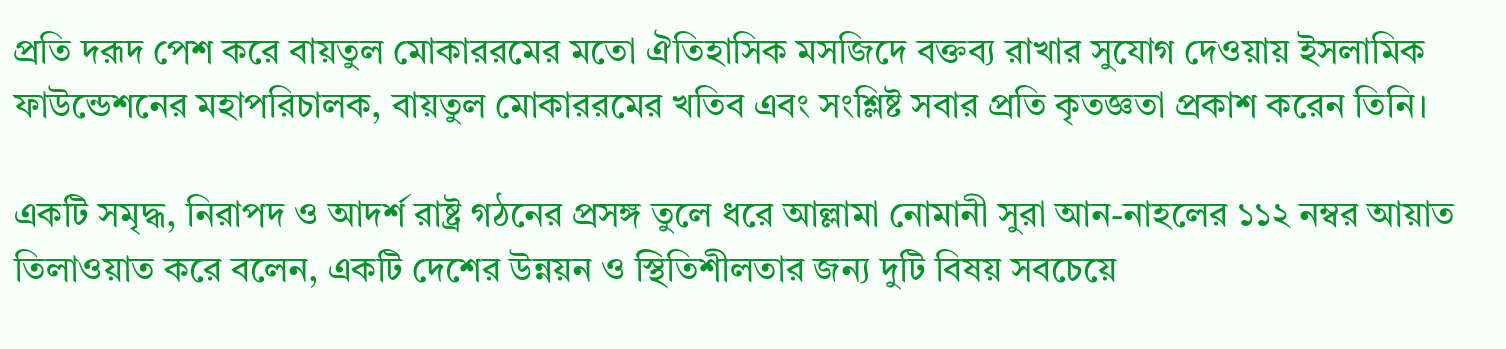প্রতি দরূদ পেশ করে বায়তুল মোকাররমের মতো ঐতিহাসিক মসজিদে বক্তব্য রাখার সুযোগ দেওয়ায় ইসলামিক ফাউন্ডেশনের মহাপরিচালক, বায়তুল মোকাররমের খতিব এবং সংশ্লিষ্ট সবার প্রতি কৃতজ্ঞতা প্রকাশ করেন তিনি।

একটি সমৃদ্ধ, নিরাপদ ও আদর্শ রাষ্ট্র গঠনের প্রসঙ্গ তুলে ধরে আল্লামা নোমানী সুরা আন-নাহলের ১১২ নম্বর আয়াত তিলাওয়াত করে বলেন, একটি দেশের উন্নয়ন ও স্থিতিশীলতার জন্য দুটি বিষয় সবচেয়ে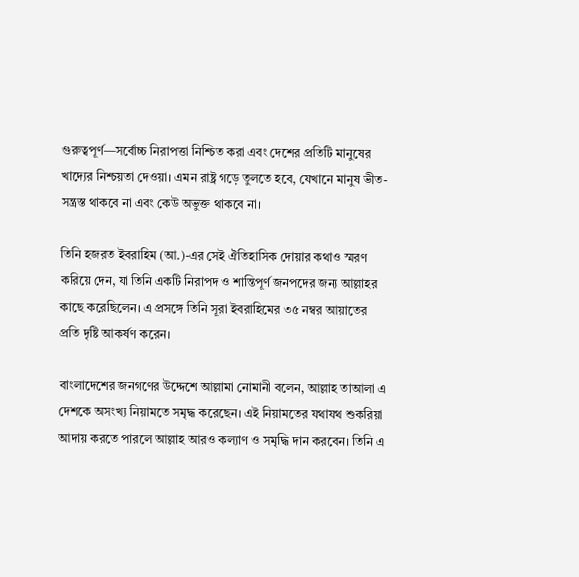গুরুত্বপূর্ণ—সর্বোচ্চ নিরাপত্তা নিশ্চিত করা এবং দেশের প্রতিটি মানুষের খাদ্যের নিশ্চয়তা দেওয়া। এমন রাষ্ট্র গড়ে তুলতে হবে, যেখানে মানুষ ভীত-সন্ত্রস্ত থাকবে না এবং কেউ অভুক্ত থাকবে না।

তিনি হজরত ইবরাহিম (আ.)-এর সেই ঐতিহাসিক দোয়ার কথাও স্মরণ করিয়ে দেন, যা তিনি একটি নিরাপদ ও শান্তিপূর্ণ জনপদের জন্য আল্লাহর কাছে করেছিলেন। এ প্রসঙ্গে তিনি সূরা ইবরাহিমের ৩৫ নম্বর আয়াতের প্রতি দৃষ্টি আকর্ষণ করেন।

বাংলাদেশের জনগণের উদ্দেশে আল্লামা নোমানী বলেন, আল্লাহ তাআলা এ দেশকে অসংখ্য নিয়ামতে সমৃদ্ধ করেছেন। এই নিয়ামতের যথাযথ শুকরিয়া আদায় করতে পারলে আল্লাহ আরও কল্যাণ ও সমৃদ্ধি দান করবেন। তিনি এ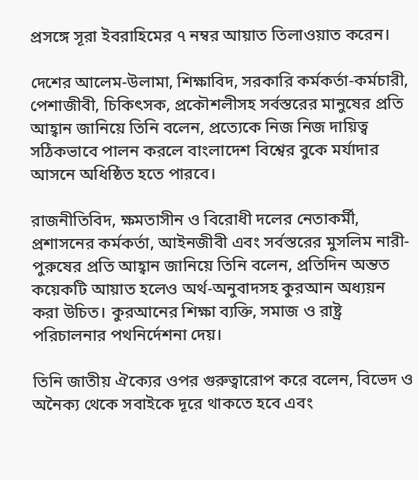প্রসঙ্গে সূরা ইবরাহিমের ৭ নম্বর আয়াত তিলাওয়াত করেন।

দেশের আলেম-উলামা, শিক্ষাবিদ, সরকারি কর্মকর্তা-কর্মচারী, পেশাজীবী, চিকিৎসক, প্রকৌশলীসহ সর্বস্তরের মানুষের প্রতি আহ্বান জানিয়ে তিনি বলেন, প্রত্যেকে নিজ নিজ দায়িত্ব সঠিকভাবে পালন করলে বাংলাদেশ বিশ্বের বুকে মর্যাদার আসনে অধিষ্ঠিত হতে পারবে।

রাজনীতিবিদ, ক্ষমতাসীন ও বিরোধী দলের নেতাকর্মী, প্রশাসনের কর্মকর্তা, আইনজীবী এবং সর্বস্তরের মুসলিম নারী-পুরুষের প্রতি আহ্বান জানিয়ে তিনি বলেন, প্রতিদিন অন্তত কয়েকটি আয়াত হলেও অর্থ-অনুবাদসহ কুরআন অধ্যয়ন করা উচিত। কুরআনের শিক্ষা ব্যক্তি, সমাজ ও রাষ্ট্র পরিচালনার পথনির্দেশনা দেয়।

তিনি জাতীয় ঐক্যের ওপর গুরুত্বারোপ করে বলেন, বিভেদ ও অনৈক্য থেকে সবাইকে দূরে থাকতে হবে এবং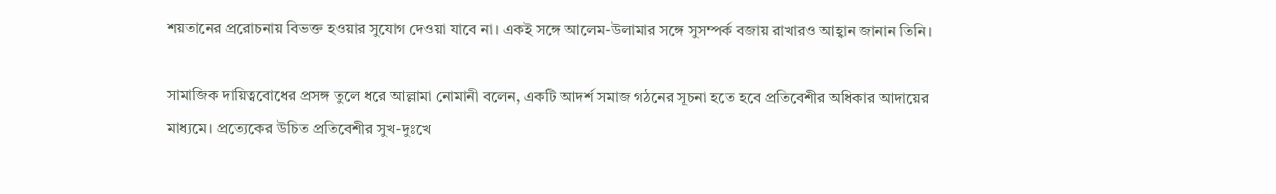শয়তানের প্ররোচনায় বিভক্ত হওয়ার সুযোগ দেওয়া যাবে না। একই সঙ্গে আলেম-উলামার সঙ্গে সুসম্পর্ক বজায় রাখারও আহ্বান জানান তিনি।

সামাজিক দায়িত্ববোধের প্রসঙ্গ তুলে ধরে আল্লামা নোমানী বলেন, একটি আদর্শ সমাজ গঠনের সূচনা হতে হবে প্রতিবেশীর অধিকার আদায়ের মাধ্যমে। প্রত্যেকের উচিত প্রতিবেশীর সুখ-দুঃখে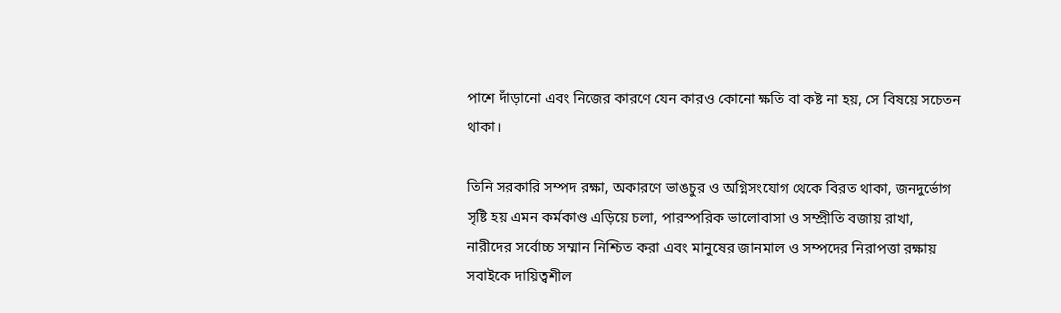পাশে দাঁড়ানো এবং নিজের কারণে যেন কারও কোনো ক্ষতি বা কষ্ট না হয়, সে বিষয়ে সচেতন থাকা।

তিনি সরকারি সম্পদ রক্ষা, অকারণে ভাঙচুর ও অগ্নিসংযোগ থেকে বিরত থাকা, জনদুর্ভোগ সৃষ্টি হয় এমন কর্মকাণ্ড এড়িয়ে চলা, পারস্পরিক ভালোবাসা ও সম্প্রীতি বজায় রাখা, নারীদের সর্বোচ্চ সম্মান নিশ্চিত করা এবং মানুষের জানমাল ও সম্পদের নিরাপত্তা রক্ষায় সবাইকে দায়িত্বশীল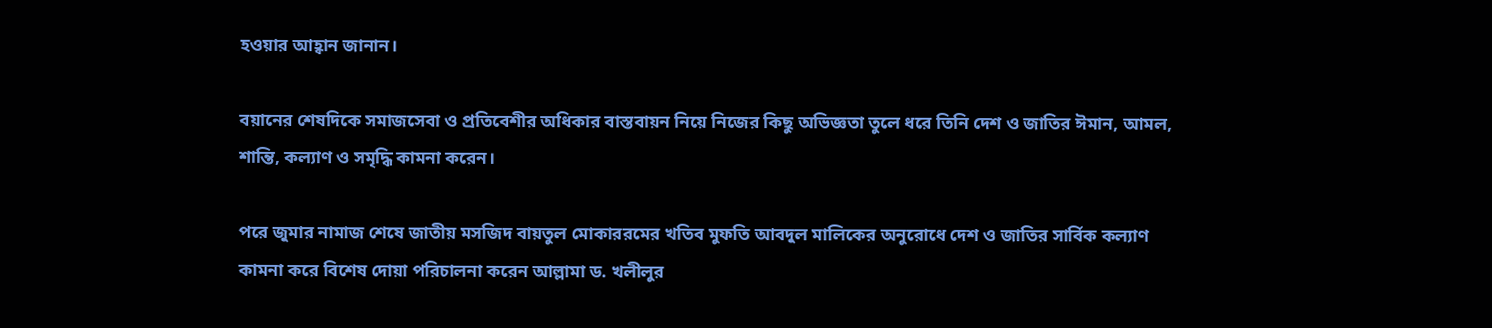হওয়ার আহ্বান জানান।

বয়ানের শেষদিকে সমাজসেবা ও প্রতিবেশীর অধিকার বাস্তবায়ন নিয়ে নিজের কিছু অভিজ্ঞতা তুলে ধরে তিনি দেশ ও জাতির ঈমান, আমল, শান্তি, কল্যাণ ও সমৃদ্ধি কামনা করেন।

পরে জুমার নামাজ শেষে জাতীয় মসজিদ বায়তুল মোকাররমের খতিব মুফতি আবদুল মালিকের অনুরোধে দেশ ও জাতির সার্বিক কল্যাণ কামনা করে বিশেষ দোয়া পরিচালনা করেন আল্লামা ড. খলীলুর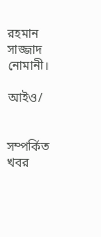রহমান সাজ্জাদ নোমানী।

আইও/


সম্পর্কিত খবর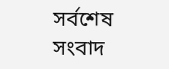সর্বশেষ সংবাদ